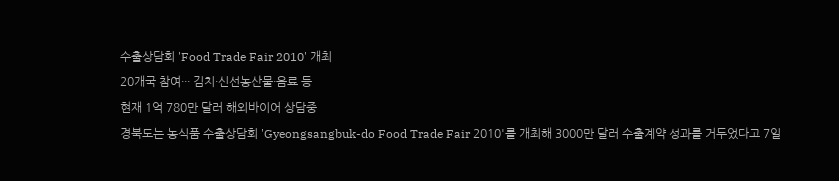수출상담회 'Food Trade Fair 2010' 개최
20개국 참여··· 김치·신선농산물·음료 등
현재 1억 780만 달러 해외바이어 상담중
경북도는 농식품 수출상담회 'Gyeongsangbuk-do Food Trade Fair 2010'를 개최해 3000만 달러 수출계약 성과를 거두었다고 7일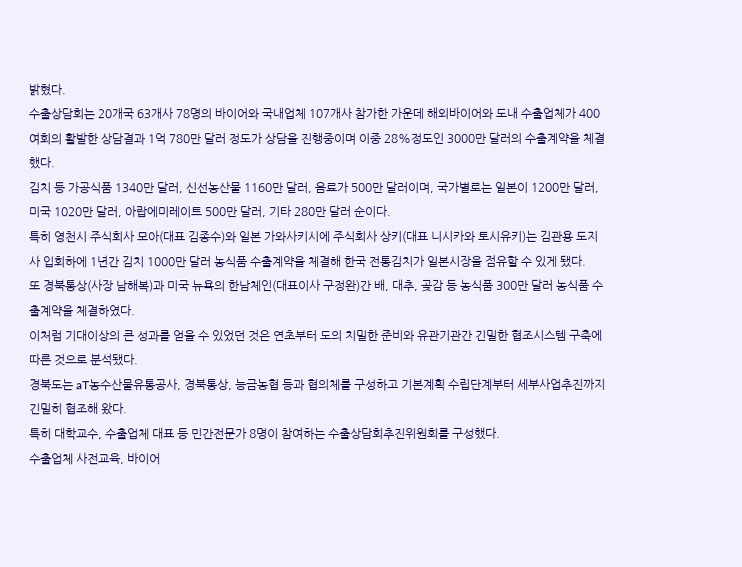밝혔다.
수출상담회는 20개국 63개사 78명의 바이어와 국내업체 107개사 참가한 가운데 해외바이어와 도내 수출업체가 400여회의 활발한 상담결과 1억 780만 달러 정도가 상담을 진행중이며 이중 28%정도인 3000만 달러의 수출계약을 체결했다.
김치 등 가공식품 1340만 달러, 신선농산물 1160만 달러, 음료가 500만 달러이며, 국가별로는 일본이 1200만 달러, 미국 1020만 달러, 아랍에미레이트 500만 달러, 기타 280만 달러 순이다.
특히 영천시 주식회사 모아(대표 김종수)와 일본 가와사키시에 주식회사 상키(대표 니시카와 토시유키)는 김관용 도지사 입회하에 1년간 김치 1000만 달러 농식품 수출계약을 체결해 한국 전통김치가 일본시장을 점유할 수 있게 됐다.
또 경북통상(사장 남해복)과 미국 뉴욕의 한남체인(대표이사 구정완)간 배, 대추, 곶감 등 농식품 300만 달러 농식품 수출계약을 체결하였다.
이처럼 기대이상의 큰 성과를 얻을 수 있었던 것은 연초부터 도의 치밀한 준비와 유관기관간 긴밀한 협조시스템 구축에 따른 것으로 분석됐다.
경북도는 aT농수산물유통공사, 경북통상, 능금농협 등과 협의체를 구성하고 기본계획 수립단계부터 세부사업추진까지 긴밀히 협조해 왔다.
특히 대학교수, 수출업체 대표 등 민간전문가 8명이 참여하는 수출상담회추진위원회를 구성했다.
수출업체 사전교육, 바이어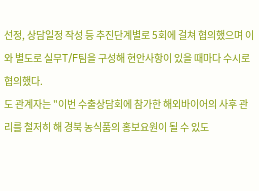선정, 상담일정 작성 등 추진단계별로 5회에 걸쳐 협의했으며 이와 별도로 실무T/F팀을 구성해 현안사항이 있을 때마다 수시로 협의했다.
도 관계자는 "이번 수출상담회에 참가한 해외바이어의 사후 관리를 철저히 해 경북 농식품의 홍보요원이 될 수 있도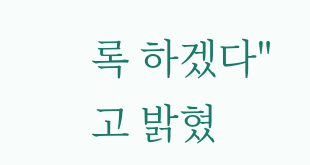록 하겠다"고 밝혔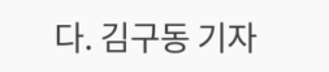다. 김구동 기자